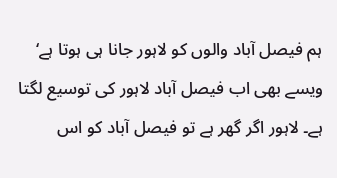ہم فیصل آباد والوں کو لاہور جانا ہی ہوتا ہے‘ ویسے بھی اب فیصل آباد لاہور کی توسیع لگتا ہے۔ لاہور اگر گھر ہے تو فیصل آباد کو اس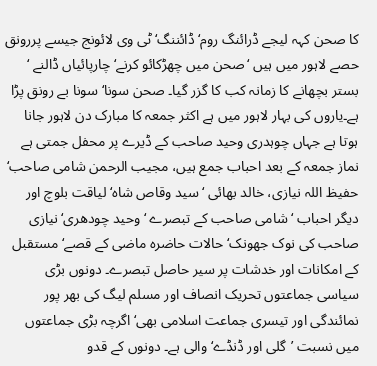کا صحن کہہ لیجے ڈرائنگ روم‘ ڈائننگ‘ ٹی وی لائونج جیسے پررونق حصے لاہور میں ہیں ‘صحن میں چھڑکائو کرنے‘ چارپائیاں ڈالنے ‘ بستر بچھانے کا زمانہ کب کا گزر گیا۔ صحن سونا‘ سونا بے رونق پڑا ہے۔یاروں کی بہار لاہور میں ہے اکثر جمعہ کا مبارک دن لاہور جانا ہوتا ہے جہاں چوہدری وحید صاحب کے ڈیرے پر محفل جمتی ہے نماز جمعہ کے بعد احباب جمع ہیں، مجیب الرحمن شامی صاحب‘ حفیظ اللہ نیازی، خالد بھائی ‘ سید وقاص شاہ‘ لیاقت بلوچ اور دیگر احباب ‘ شامی صاحب کے تبصرے ‘ وحید چودھری‘ نیازی صاحب کی نوک جھونک‘ حالات حاضرہ ماضی کے قصے‘ مستقبل کے امکانات اور خدشات پر سیر حاصل تبصرے۔ دونوں بڑی سیاسی جماعتوں تحریک انصاف اور مسلم لیگ کی بھر پور نمائندگی اور تیسری جماعت اسلامی بھی‘ اگرچہ بڑی جماعتوں میں نسبت ’گلی اور ڈنڈے‘ والی ہے۔ دونوں کے قدو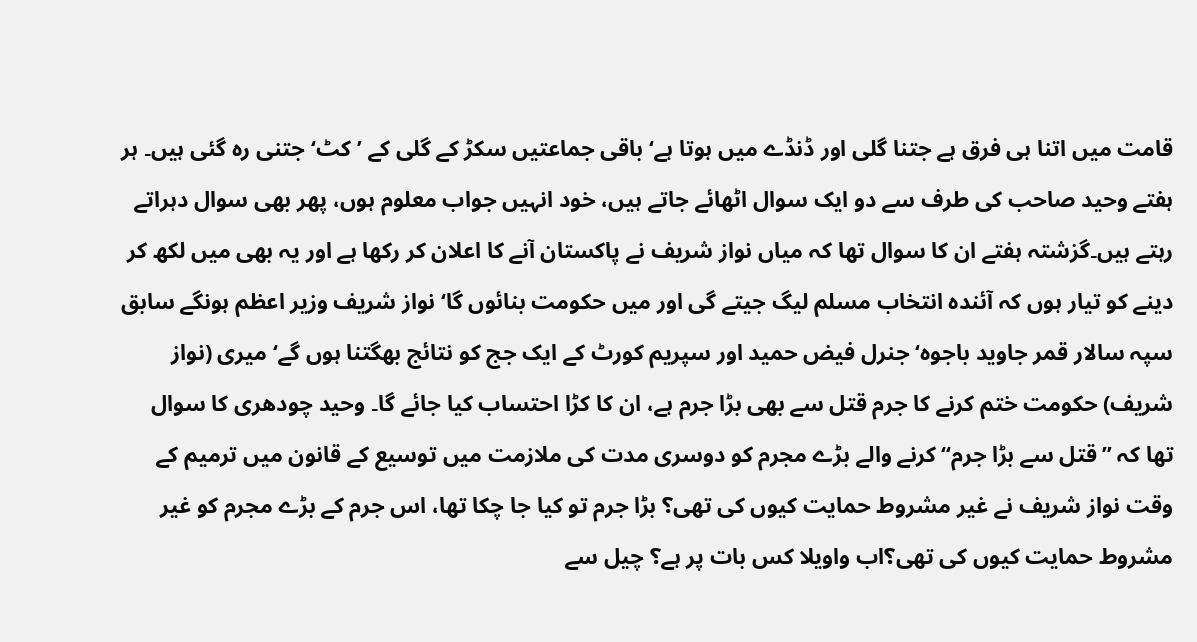قامت میں اتنا ہی فرق ہے جتنا گلی اور ڈنڈے میں ہوتا ہے‘ باقی جماعتیں سکڑ کے گلی کے ’کٹ‘ جتنی رہ گئی ہیں۔ ہر ہفتے وحید صاحب کی طرف سے دو ایک سوال اٹھائے جاتے ہیں، خود انہیں جواب معلوم ہوں، پھر بھی سوال دہراتے رہتے ہیں۔گزشتہ ہفتے ان کا سوال تھا کہ میاں نواز شریف نے پاکستان آنے کا اعلان کر رکھا ہے اور یہ بھی میں لکھ کر دینے کو تیار ہوں کہ آئندہ انتخاب مسلم لیگ جیتے گی اور میں حکومت بنائوں گا‘ نواز شریف وزیر اعظم ہونگے سابق سپہ سالار قمر جاوید باجوہ‘ جنرل فیض حمید اور سپریم کورٹ کے ایک جج کو نتائج بھگتنا ہوں گے‘ میری (نواز شریف) حکومت ختم کرنے کا جرم قتل سے بھی بڑا جرم ہے، ان کا کڑا احتساب کیا جائے گا۔ وحید چودھری کا سوال تھا کہ ’’قتل سے بڑا جرم‘‘ کرنے والے بڑے مجرم کو دوسری مدت کی ملازمت میں توسیع کے قانون میں ترمیم کے وقت نواز شریف نے غیر مشروط حمایت کیوں کی تھی؟ بڑا جرم تو کیا جا چکا تھا، اس جرم کے بڑے مجرم کو غیر مشروط حمایت کیوں کی تھی؟اب واویلا کس بات پر ہے؟ چیل سے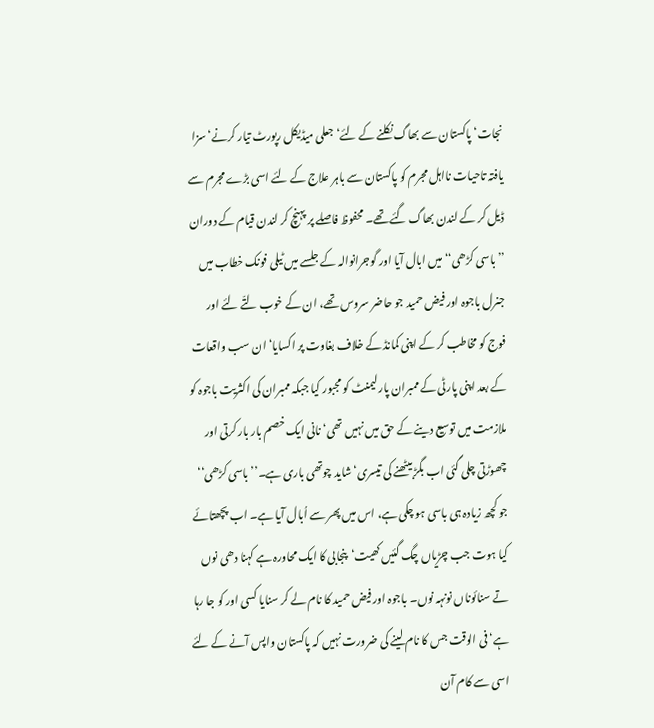نجات‘ پاکستان سے بھاگ نکلنے کے لئے‘ جعلی میڈیکل رپورٹ تیار کرنے‘ سزا یافتہ تاحیات نااہل مجرم کو پاکستان سے باہر علاج کے لئے اسی بڑے مجرم سے ڈیل کر کے لندن بھاگ گئے تھے۔ محفوظ فاصلے پر پہنچ کر لندن قیام کے دوران ’’باسی کڑھی‘‘ میں ابال آیا اور گوجرانوالہ کے جلسے میں ٹیلی فونک خطاب میں جنرل باجوہ اور فیض حمید جو حاضر سروس تھے، ان کے خوب لتّے لئے اور فوج کو مخاطب کر کے اپنی کمانڈ کے خلاف بغاوت پر اکسایا‘ ان سب واقعات کے بعد اپنی پارٹی کے ممبران پارلیمنٹ کو مجبور کیا جبکہ ممبران کی اکثریت باجوہ کو ملازمت میں توسیع دینے کے حق میں نہیں تھی‘ نانی ایک خصم بار بار کرتی اور چھوڑتی چلی گئی اب بگڑ بیٹھنے کی تیسری‘ شاید چوتھی باری ہے۔’’باسی کڑھی‘‘ جو کچھ زیادہ ہی باسی ہو چکی ہے، اس میں پھر سے اُبال آیا ہے۔ اب پچھتائے کیا ہوت جب چڑیاں چگ گئیں کھیت‘پنجابی کا ایک محاورہ ہے کہنا دھی نوں تے سنائوناں نونہہ نوں۔ باجوہ اور فیض حمید کا نام لے کر سنایا کسی اور کو جا رہا ہے‘ فی الوقت جس کا نام لینے کی ضرورت نہیں کہ پاکستان واپس آنے کے لئے اسی سے کام آن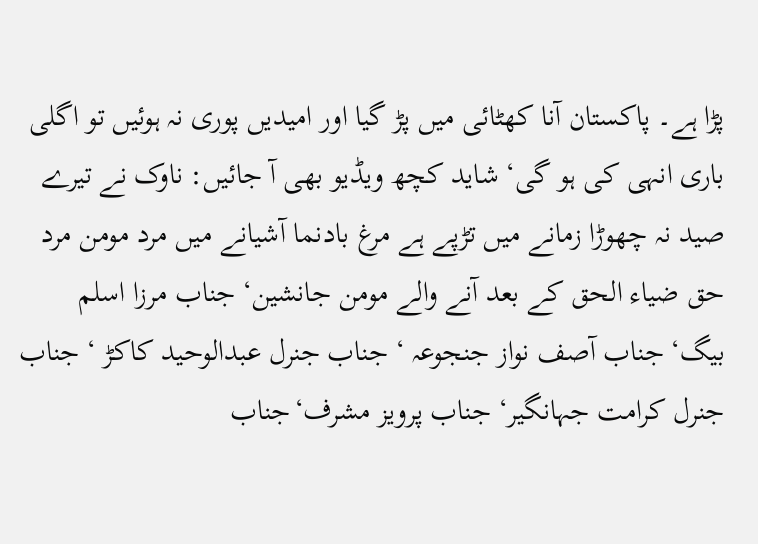پڑا ہے۔ پاکستان آنا کھٹائی میں پڑ گیا اور امیدیں پوری نہ ہوئیں تو اگلی باری انہی کی ہو گی‘ شاید کچھ ویڈیو بھی آ جائیں: ناوک نے تیرے صید نہ چھوڑا زمانے میں تڑپے ہے مرغ بادنما آشیانے میں مرد مومن مرد حق ضیاء الحق کے بعد آنے والے مومن جانشین‘ جناب مرزا اسلم بیگ‘ جناب آصف نواز جنجوعہ ‘ جناب جنرل عبدالوحید کاکڑ ‘ جناب جنرل کرامت جہانگیر‘ جناب پرویز مشرف‘جناب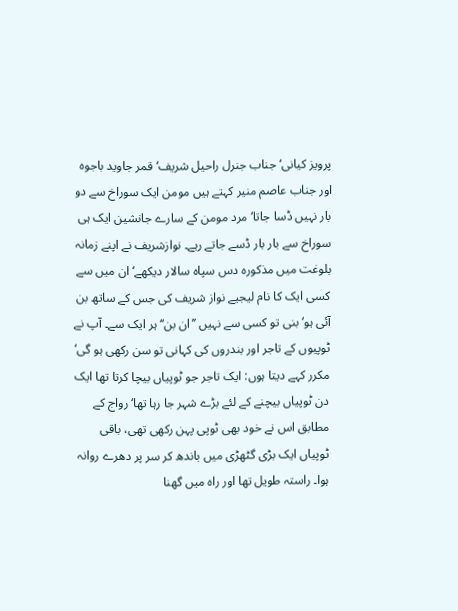پرویز کیانی‘ جناب جنرل راحیل شریف‘ قمر جاوید باجوہ اور جناب عاصم منیر کہتے ہیں مومن ایک سوراخ سے دو بار نہیں ڈسا جاتا‘ مرد مومن کے سارے جانشین ایک ہی سوراخ سے بار بار ڈسے جاتے رہے۔ نوازشریف نے اپنے زمانہ بلوغت میں مذکورہ دس سپاہ سالار دیکھے‘ ان میں سے کسی ایک کا نام لیجیے نواز شریف کی جس کے ساتھ بن آئی ہو‘ بنی تو کسی سے نہیں ’’ان بن‘‘ ہر ایک سے۔ آپ نے ٹوپیوں کے تاجر اور بندروں کی کہانی تو سن رکھی ہو گی‘ مکرر کہے دیتا ہوں: ایک تاجر جو ٹوپیاں بیچا کرتا تھا ایک دن ٹوپیاں بیچنے کے لئے بڑے شہر جا رہا تھا‘ رواج کے مطابق اس نے خود بھی ٹوپی پہن رکھی تھی، باقی ٹوپیاں ایک بڑی گٹھڑی میں باندھ کر سر پر دھرے روانہ ہوا۔ راستہ طویل تھا اور راہ میں گھنا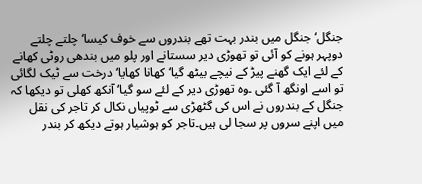جنگل‘ جنگل میں بندر بہت تھے بندروں سے خوف کیسا‘ چلتے چلتے دوپہر ہونے کو آئی تو تھوڑی دیر سستانے اور پلو میں بندھی روٹی کھانے کے لئے ایک گھنے پیڑ کے نیچے بیٹھ گیا‘ کھانا کھایا‘ درخت سے ٹیک لگائی تو اسے اونگھ آ گئی ۔وہ تھوڑی دیر کے لئے سو گیا‘ آنکھ کھلی تو دیکھا کہ جنگل کے بندروں نے اس کی گٹھڑی سے ٹوپیاں نکال کر تاجر کی نقل میں اپنے سروں پر سجا لی ہیں۔تاجر کو ہوشیار ہوتے دیکھ کر بندر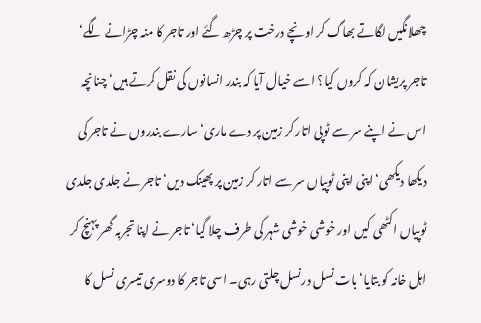چھلانگیں لگاتے بھاگ کر اونچے درخت پر چڑھ گئے اور تاجر کا منہ چڑانے لگے‘ تاجر پریشان کہ کروں کیا؟ اسے خیال آیا کہ بندر انسانوں کی نقل کرتے ہیں‘ چنانچہ اس نے اپنے سر سے ٹوپی اتار کر زمین پر دے ماری‘ سارے بندروں نے تاجر کی دیکھا دیکھی‘ اپنی اپنی ٹوپیاں سر سے اتار کر زمین پر پھینک دیں‘ تاجر نے جلدی جلدی ٹوپیاں اکٹھی کیں اور خوشی خوشی شہر کی طرف چلا گیا‘ تاجر نے اپنا تجربہ گھر پہنچ کر اہل خانہ کو بتایا‘ بات نسل درنسل چلتی رہی۔ اسی تاجر کا دوسری تیسری نسل کا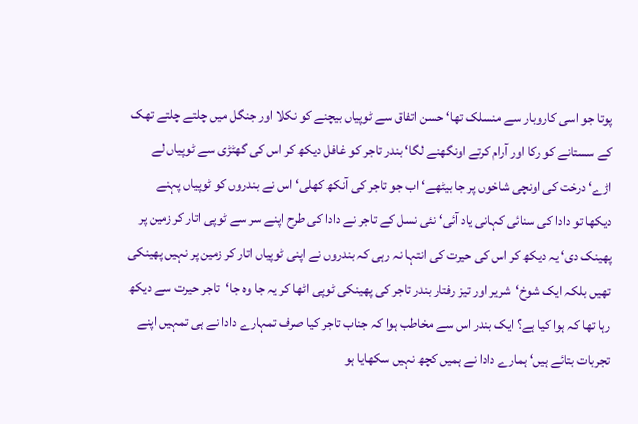پوتا جو اسی کاروبار سے منسلک تھا‘ حسن اتفاق سے ٹوپیاں بیچنے کو نکلا اور جنگل میں چلتے چلتے تھک کے سستانے کو رکا اور آرام کرتے اونگھنے لگا‘ بندر تاجر کو غافل دیکھ کر اس کی گھٹڑی سے ٹوپیاں لے اڑے‘ درخت کی اونچی شاخوں پر جا بیٹھے‘ اب جو تاجر کی آنکھ کھلی‘ اس نے بندروں کو ٹوپیاں پہنے دیکھا تو دادا کی سنائی کہانی یاد آئی‘ نئی نسل کے تاجر نے دادا کی طرح اپنے سر سے ٹوپی اتار کر زمین پر پھینک دی‘ یہ دیکھ کر اس کی حیرت کی انتہا نہ رہی کہ بندروں نے اپنی ٹوپیاں اتار کر زمین پر نہیں پھینکی تھیں بلکہ ایک شوخ‘شریر اور تیز رفتار بندر تاجر کی پھینکی ٹوپی اٹھا کر یہ جا وہ جا‘تاجر حیرت سے دیکھ رہا تھا کہ ہوا کیا ہے؟ ایک بندر اس سے مخاطب ہوا کہ جناب تاجر کیا صرف تمہارے دادا نے ہی تمہیں اپنے تجربات بتائے ہیں‘ ہمارے دادا نے ہمیں کچھ نہیں سکھایا ہو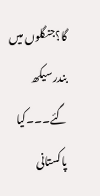گا؟جنگلوں میں بندر سیکھ گئے۔۔۔کیا پاکستانی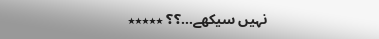نہیں سیکھے…؟؟ ٭٭٭٭٭